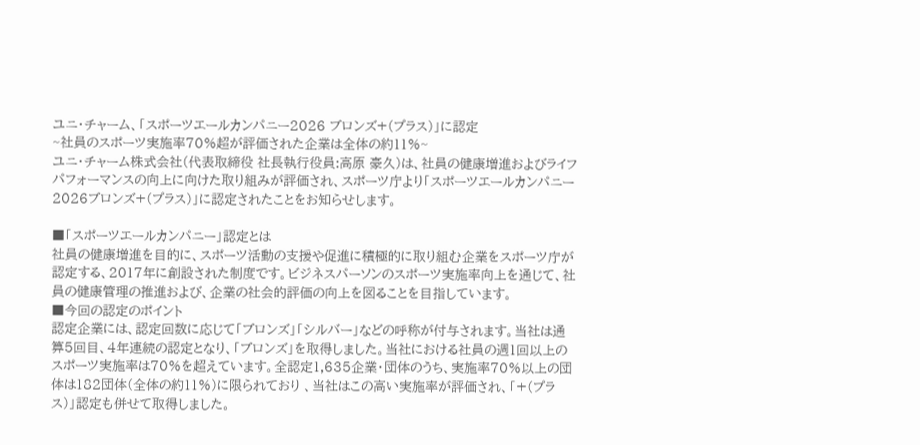ユニ・チャーム、「スポーツエールカンパニー2026 ブロンズ+(プラス)」に認定
~社員のスポーツ実施率70%超が評価された企業は全体の約11%~
ユニ・チャーム株式会社(代表取締役 社長執行役員:高原 豪久)は、社員の健康増進およびライフパフォーマンスの向上に向けた取り組みが評価され、スポーツ庁より「スポーツエールカンパニー2026ブロンズ+(プラス)」に認定されたことをお知らせします。

■「スポーツエールカンパニー」認定とは
社員の健康増進を目的に、スポーツ活動の支援や促進に積極的に取り組む企業をスポーツ庁が認定する、2017年に創設された制度です。ビジネスパーソンのスポーツ実施率向上を通じて、社員の健康管理の推進および、企業の社会的評価の向上を図ることを目指しています。
■今回の認定のポイント
認定企業には、認定回数に応じて「ブロンズ」「シルバー」などの呼称が付与されます。当社は通算5回目、4年連続の認定となり、「ブロンズ」を取得しました。当社における社員の週1回以上のスポーツ実施率は70%を超えています。全認定1,635企業・団体のうち、実施率70%以上の団体は182団体(全体の約11%)に限られており 、当社はこの高い実施率が評価され、「+(プラス)」認定も併せて取得しました。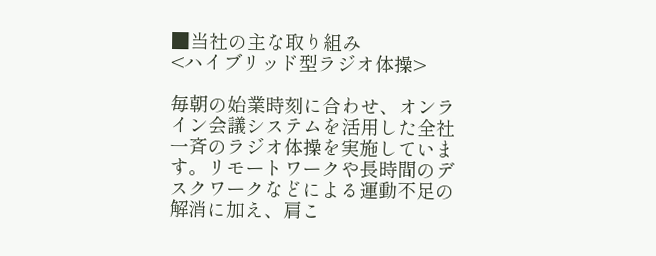■当社の主な取り組み
<ハイブリッド型ラジオ体操>

毎朝の始業時刻に合わせ、オンライン会議システムを活用した全社一斉のラジオ体操を実施しています。リモートワークや長時間のデスクワークなどによる運動不足の解消に加え、肩こ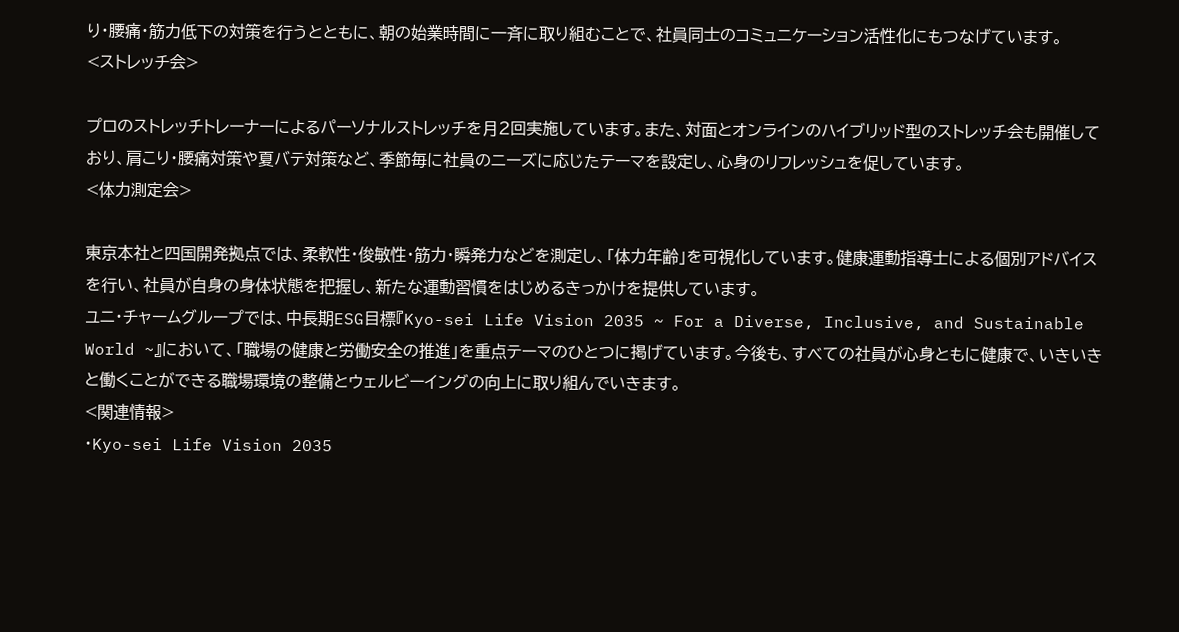り・腰痛・筋力低下の対策を行うとともに、朝の始業時間に一斉に取り組むことで、社員同士のコミュニケーション活性化にもつなげています。
<ストレッチ会>

プロのストレッチトレーナーによるパーソナルストレッチを月2回実施しています。また、対面とオンラインのハイブリッド型のストレッチ会も開催しており、肩こり・腰痛対策や夏バテ対策など、季節毎に社員のニーズに応じたテーマを設定し、心身のリフレッシュを促しています。
<体力測定会>

東京本社と四国開発拠点では、柔軟性・俊敏性・筋力・瞬発力などを測定し、「体力年齢」を可視化しています。健康運動指導士による個別アドバイスを行い、社員が自身の身体状態を把握し、新たな運動習慣をはじめるきっかけを提供しています。
ユニ・チャームグループでは、中長期ESG目標『Kyo-sei Life Vision 2035 ~ For a Diverse, Inclusive, and Sustainable World ~』において、「職場の健康と労働安全の推進」を重点テーマのひとつに掲げています。今後も、すべての社員が心身ともに健康で、いきいきと働くことができる職場環境の整備とウェルビーイングの向上に取り組んでいきます。
<関連情報>
・Kyo-sei Life Vision 2035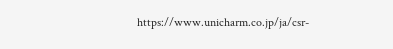https://www.unicharm.co.jp/ja/csr-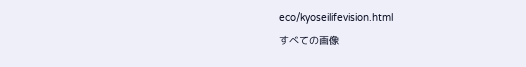eco/kyoseilifevision.html
すべての画像